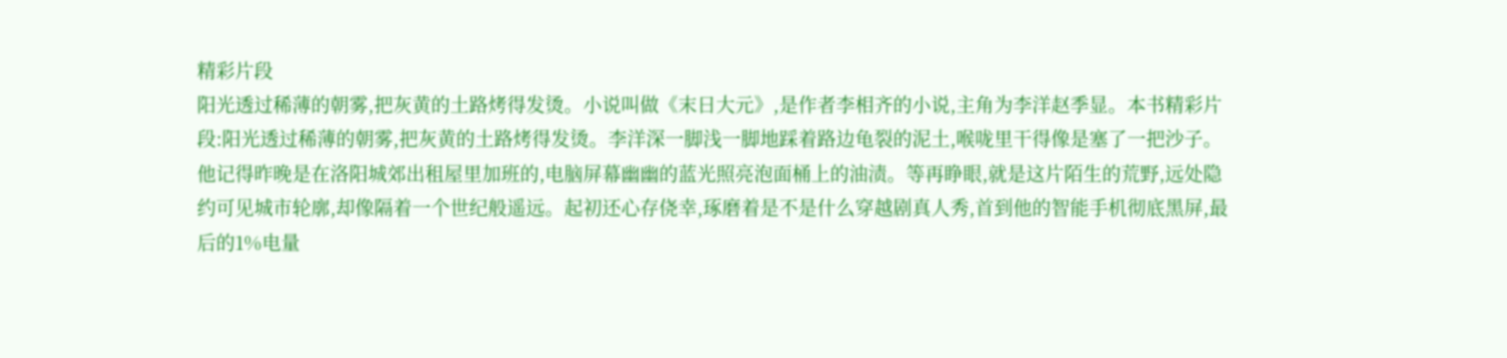精彩片段
阳光透过稀薄的朝雾,把灰黄的土路烤得发烫。小说叫做《末日大元》,是作者李相齐的小说,主角为李洋赵季显。本书精彩片段:阳光透过稀薄的朝雾,把灰黄的土路烤得发烫。李洋深一脚浅一脚地踩着路边龟裂的泥土,喉咙里干得像是塞了一把沙子。他记得昨晚是在洛阳城郊出租屋里加班的,电脑屏幕幽幽的蓝光照亮泡面桶上的油渍。等再睁眼,就是这片陌生的荒野,远处隐约可见城市轮廓,却像隔着一个世纪般遥远。起初还心存侥幸,琢磨着是不是什么穿越剧真人秀,首到他的智能手机彻底黑屏,最后的1%电量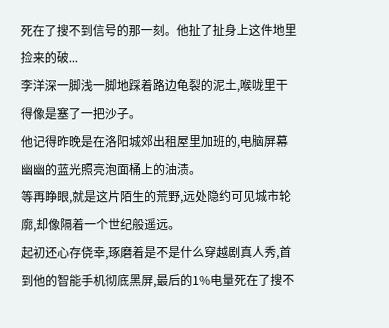死在了搜不到信号的那一刻。他扯了扯身上这件地里捡来的破...
李洋深一脚浅一脚地踩着路边龟裂的泥土,喉咙里干得像是塞了一把沙子。
他记得昨晚是在洛阳城郊出租屋里加班的,电脑屏幕幽幽的蓝光照亮泡面桶上的油渍。
等再睁眼,就是这片陌生的荒野,远处隐约可见城市轮廓,却像隔着一个世纪般遥远。
起初还心存侥幸,琢磨着是不是什么穿越剧真人秀,首到他的智能手机彻底黑屏,最后的1%电量死在了搜不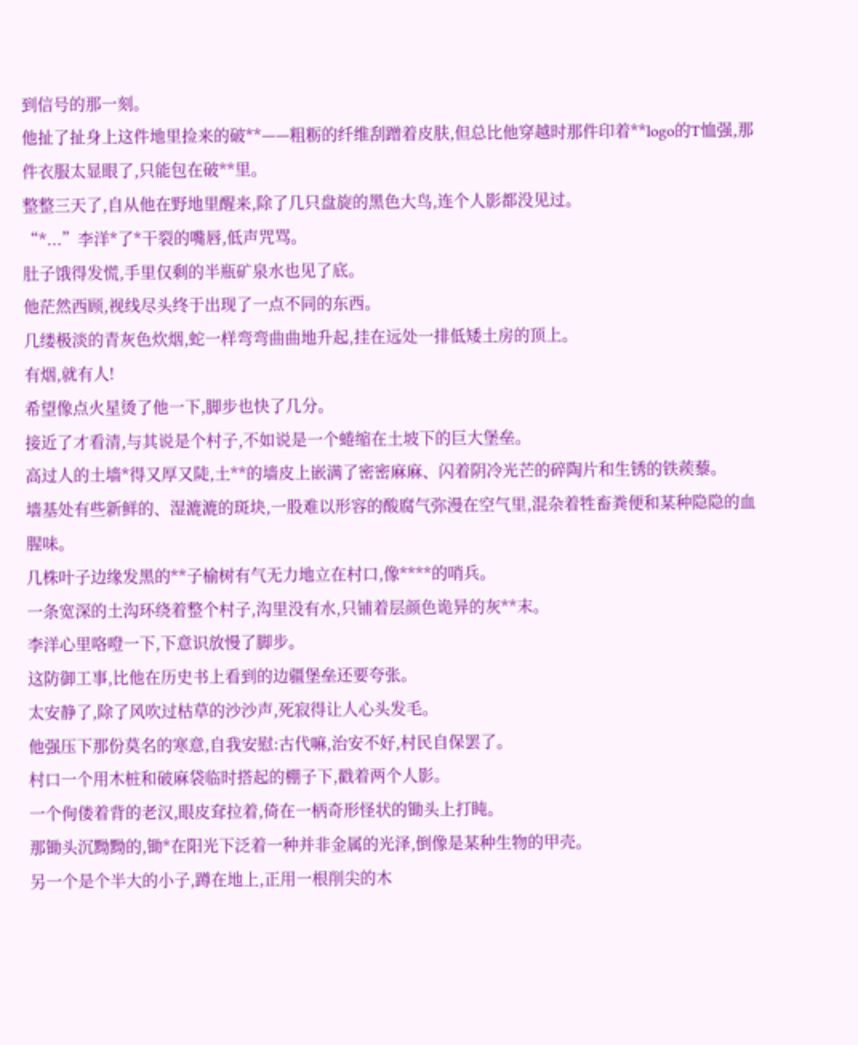到信号的那一刻。
他扯了扯身上这件地里捡来的破**——粗粝的纤维刮蹭着皮肤,但总比他穿越时那件印着**logo的T恤强,那件衣服太显眼了,只能包在破**里。
整整三天了,自从他在野地里醒来,除了几只盘旋的黑色大鸟,连个人影都没见过。
“*...”李洋*了*干裂的嘴唇,低声咒骂。
肚子饿得发慌,手里仅剩的半瓶矿泉水也见了底。
他茫然西顾,视线尽头终于出现了一点不同的东西。
几缕极淡的青灰色炊烟,蛇一样弯弯曲曲地升起,挂在远处一排低矮土房的顶上。
有烟,就有人!
希望像点火星烫了他一下,脚步也快了几分。
接近了才看清,与其说是个村子,不如说是一个蜷缩在土坡下的巨大堡垒。
高过人的土墙*得又厚又陡,土**的墙皮上嵌满了密密麻麻、闪着阴冷光芒的碎陶片和生锈的铁蒺藜。
墙基处有些新鲜的、湿漉漉的斑块,一股难以形容的酸腐气弥漫在空气里,混杂着牲畜粪便和某种隐隐的血腥味。
几株叶子边缘发黑的**子榆树有气无力地立在村口,像****的哨兵。
一条宽深的土沟环绕着整个村子,沟里没有水,只铺着层颜色诡异的灰**末。
李洋心里咯噔一下,下意识放慢了脚步。
这防御工事,比他在历史书上看到的边疆堡垒还要夸张。
太安静了,除了风吹过枯草的沙沙声,死寂得让人心头发毛。
他强压下那份莫名的寒意,自我安慰:古代嘛,治安不好,村民自保罢了。
村口一个用木桩和破麻袋临时搭起的棚子下,戳着两个人影。
一个佝偻着背的老汉,眼皮耷拉着,倚在一柄奇形怪状的锄头上打盹。
那锄头沉黝黝的,锄*在阳光下泛着一种并非金属的光泽,倒像是某种生物的甲壳。
另一个是个半大的小子,蹲在地上,正用一根削尖的木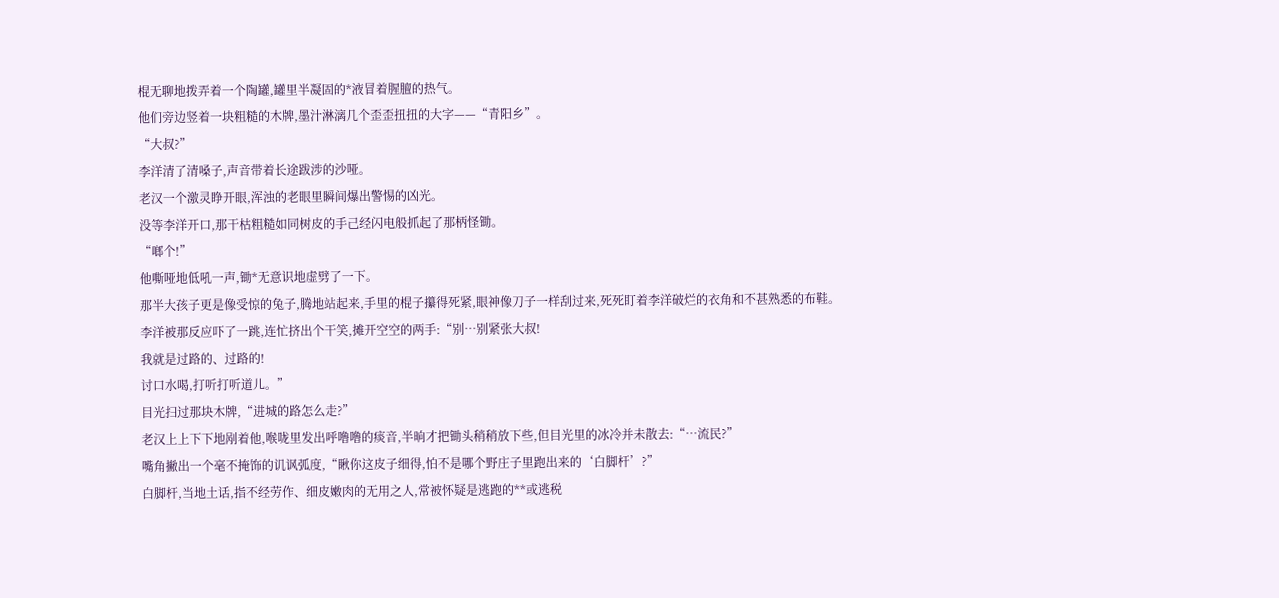棍无聊地拨弄着一个陶罐,罐里半凝固的*液冒着腥膻的热气。
他们旁边竖着一块粗糙的木牌,墨汁淋漓几个歪歪扭扭的大字——“青阳乡”。
“大叔?”
李洋清了清嗓子,声音带着长途跋涉的沙哑。
老汉一个激灵睁开眼,浑浊的老眼里瞬间爆出警惕的凶光。
没等李洋开口,那干枯粗糙如同树皮的手己经闪电般抓起了那柄怪锄。
“啷个!”
他嘶哑地低吼一声,锄*无意识地虚劈了一下。
那半大孩子更是像受惊的兔子,腾地站起来,手里的棍子攥得死紧,眼神像刀子一样刮过来,死死盯着李洋破烂的衣角和不甚熟悉的布鞋。
李洋被那反应吓了一跳,连忙挤出个干笑,摊开空空的两手:“别…别紧张大叔!
我就是过路的、过路的!
讨口水喝,打听打听道儿。”
目光扫过那块木牌,“进城的路怎么走?”
老汉上上下下地剐着他,喉咙里发出呼噜噜的痰音,半晌才把锄头稍稍放下些,但目光里的冰冷并未散去:“…流民?”
嘴角撇出一个毫不掩饰的讥讽弧度,“瞅你这皮子细得,怕不是哪个野庄子里跑出来的‘白脚杆’?”
白脚杆,当地土话,指不经劳作、细皮嫩肉的无用之人,常被怀疑是逃跑的**或逃税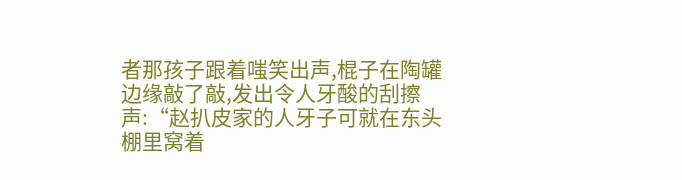者那孩子跟着嗤笑出声,棍子在陶罐边缘敲了敲,发出令人牙酸的刮擦声:“赵扒皮家的人牙子可就在东头棚里窝着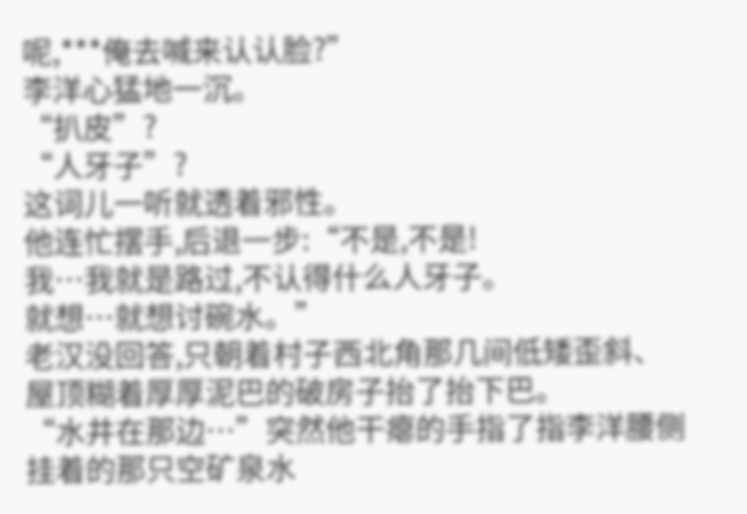呢,***俺去喊来认认脸?”
李洋心猛地一沉。
“扒皮”?
“人牙子”?
这词儿一听就透着邪性。
他连忙摆手,后退一步:“不是,不是!
我…我就是路过,不认得什么人牙子。
就想…就想讨碗水。”
老汉没回答,只朝着村子西北角那几间低矮歪斜、屋顶糊着厚厚泥巴的破房子抬了抬下巴。
“水井在那边…”突然他干瘪的手指了指李洋腰侧挂着的那只空矿泉水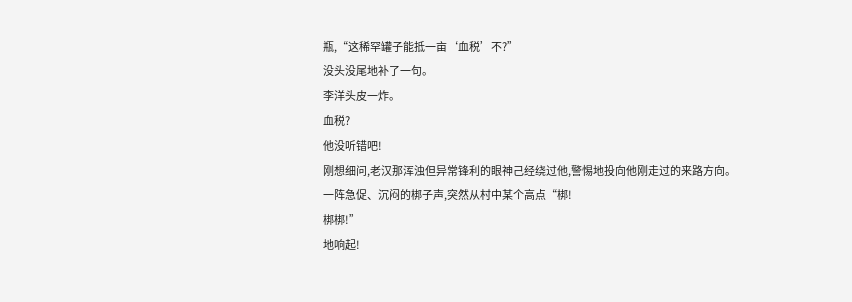瓶,“这稀罕罐子能抵一亩‘血税’不?”
没头没尾地补了一句。
李洋头皮一炸。
血税?
他没听错吧!
刚想细问,老汉那浑浊但异常锋利的眼神己经绕过他,警惕地投向他刚走过的来路方向。
一阵急促、沉闷的梆子声,突然从村中某个高点“梆!
梆梆!”
地响起!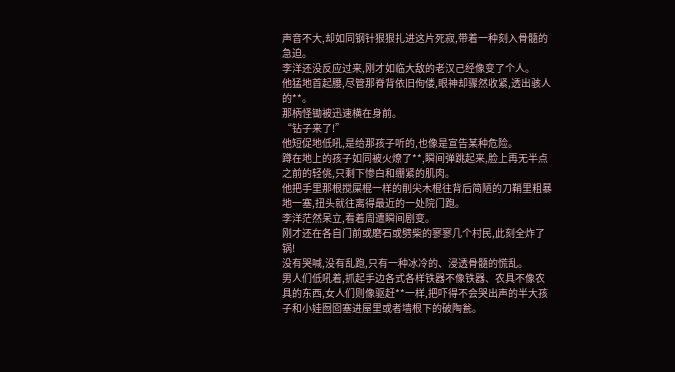声音不大,却如同钢针狠狠扎进这片死寂,带着一种刻入骨髓的急迫。
李洋还没反应过来,刚才如临大敌的老汉己经像变了个人。
他猛地首起腰,尽管那脊背依旧佝偻,眼神却骤然收紧,透出骇人的**。
那柄怪锄被迅速横在身前。
“钻子来了!”
他短促地低吼,是给那孩子听的,也像是宣告某种危险。
蹲在地上的孩子如同被火燎了**,瞬间弹跳起来,脸上再无半点之前的轻佻,只剩下惨白和绷紧的肌肉。
他把手里那根搅屎棍一样的削尖木棍往背后简陋的刀鞘里粗暴地一塞,扭头就往离得最近的一处院门跑。
李洋茫然呆立,看着周遭瞬间剧变。
刚才还在各自门前或磨石或劈柴的寥寥几个村民,此刻全炸了锅!
没有哭喊,没有乱跑,只有一种冰冷的、浸透骨髓的慌乱。
男人们低吼着,抓起手边各式各样铁器不像铁器、农具不像农具的东西,女人们则像驱赶**一样,把吓得不会哭出声的半大孩子和小娃囫囵塞进屋里或者墙根下的破陶瓮。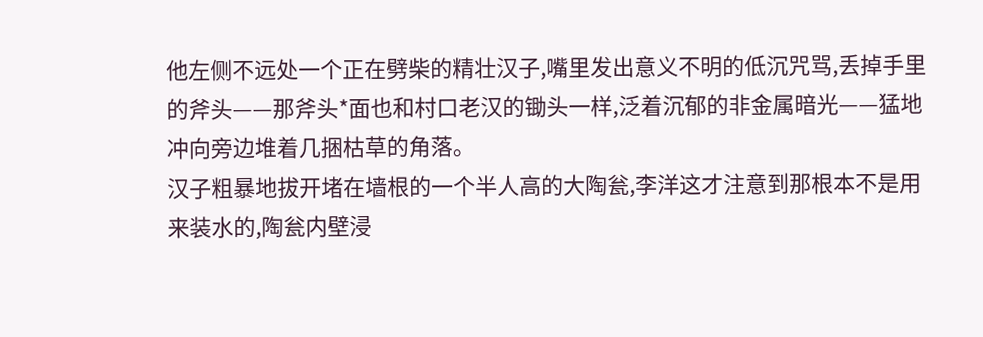他左侧不远处一个正在劈柴的精壮汉子,嘴里发出意义不明的低沉咒骂,丢掉手里的斧头——那斧头*面也和村口老汉的锄头一样,泛着沉郁的非金属暗光——猛地冲向旁边堆着几捆枯草的角落。
汉子粗暴地拔开堵在墙根的一个半人高的大陶瓮,李洋这才注意到那根本不是用来装水的,陶瓮内壁浸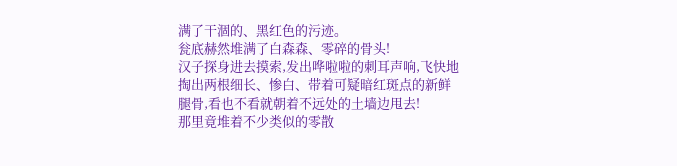满了干涸的、黑红色的污迹。
瓮底赫然堆满了白森森、零碎的骨头!
汉子探身进去摸索,发出哗啦啦的刺耳声响,飞快地掏出两根细长、惨白、带着可疑暗红斑点的新鲜腿骨,看也不看就朝着不远处的土墙边甩去!
那里竟堆着不少类似的零散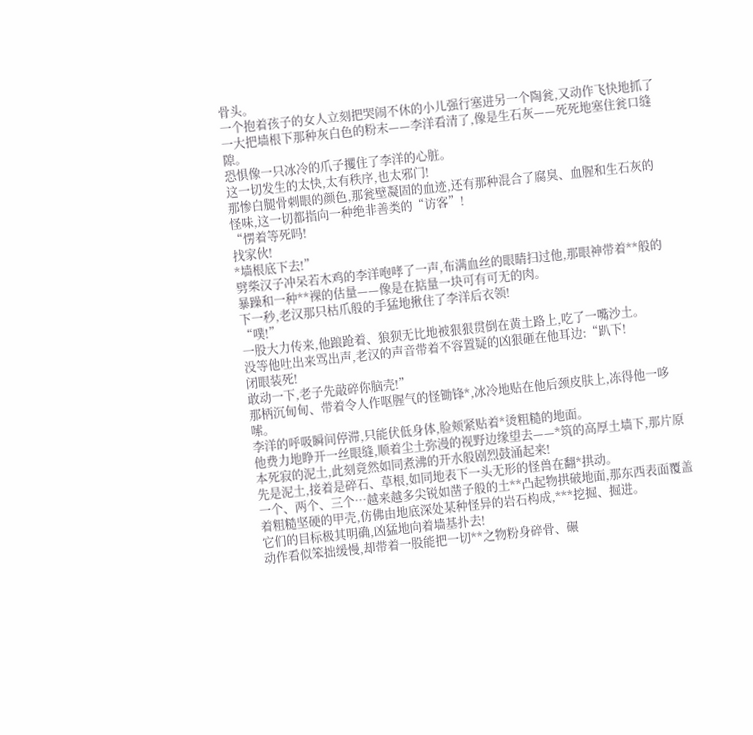骨头。
一个抱着孩子的女人立刻把哭闹不休的小儿强行塞进另一个陶瓮,又动作飞快地抓了一大把墙根下那种灰白色的粉末——李洋看清了,像是生石灰——死死地塞住瓮口缝隙。
恐惧像一只冰冷的爪子攫住了李洋的心脏。
这一切发生的太快,太有秩序,也太邪门!
那惨白腿骨刺眼的颜色,那瓮壁凝固的血迹,还有那种混合了腐臭、血腥和生石灰的怪味,这一切都指向一种绝非善类的“访客”!
“愣着等死吗!
找家伙!
*墙根底下去!”
劈柴汉子冲呆若木鸡的李洋咆哮了一声,布满血丝的眼睛扫过他,那眼神带着**般的暴躁和一种**裸的估量——像是在掂量一块可有可无的肉。
下一秒,老汉那只枯爪般的手猛地揪住了李洋后衣领!
“噗!”
一股大力传来,他踉跄着、狼狈无比地被狠狠贯倒在黄土路上,吃了一嘴沙土。
没等他吐出来骂出声,老汉的声音带着不容置疑的凶狠砸在他耳边:“趴下!
闭眼装死!
敢动一下,老子先敲碎你脑壳!”
那柄沉甸甸、带着令人作呕腥气的怪锄锋*,冰冷地贴在他后颈皮肤上,冻得他一哆嗦。
李洋的呼吸瞬间停滞,只能伏低身体,脸颊紧贴着*烫粗糙的地面。
他费力地睁开一丝眼缝,顺着尘土弥漫的视野边缘望去——*筑的高厚土墙下,那片原本死寂的泥土,此刻竟然如同煮沸的开水般剧烈鼓涌起来!
先是泥土,接着是碎石、草根,如同地表下一头无形的怪兽在翻*拱动。
一个、两个、三个…越来越多尖锐如凿子般的土**凸起物拱破地面,那东西表面覆盖着粗糙坚硬的甲壳,仿佛由地底深处某种怪异的岩石构成,***挖掘、掘进。
它们的目标极其明确,凶猛地向着墙基扑去!
动作看似笨拙缓慢,却带着一股能把一切**之物粉身碎骨、碾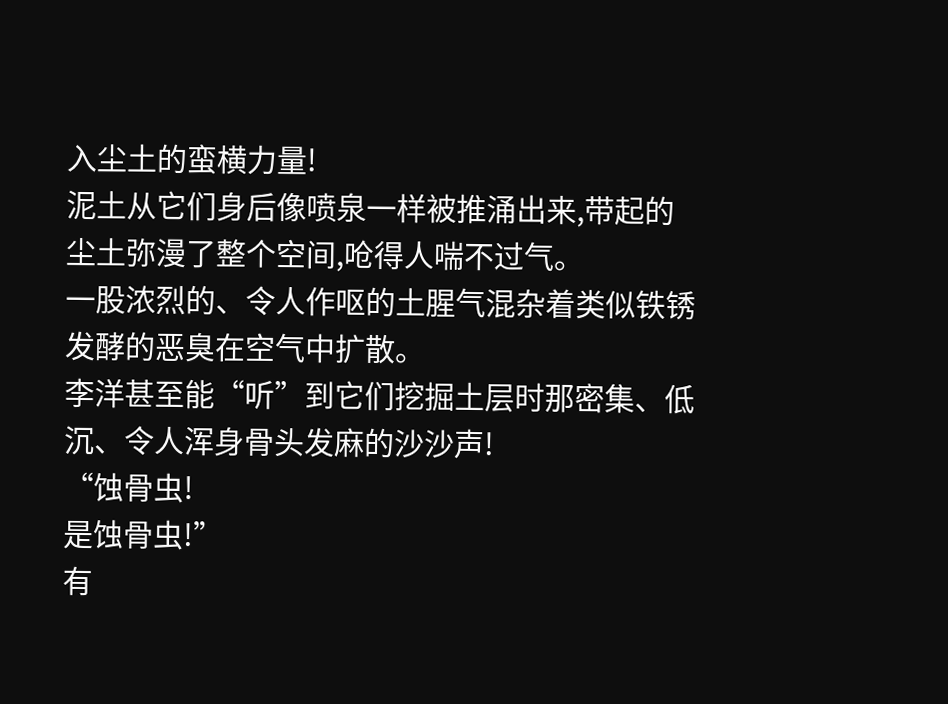入尘土的蛮横力量!
泥土从它们身后像喷泉一样被推涌出来,带起的尘土弥漫了整个空间,呛得人喘不过气。
一股浓烈的、令人作呕的土腥气混杂着类似铁锈发酵的恶臭在空气中扩散。
李洋甚至能“听”到它们挖掘土层时那密集、低沉、令人浑身骨头发麻的沙沙声!
“蚀骨虫!
是蚀骨虫!”
有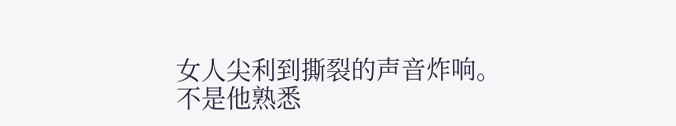女人尖利到撕裂的声音炸响。
不是他熟悉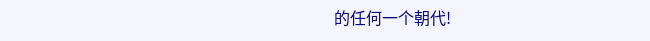的任何一个朝代!